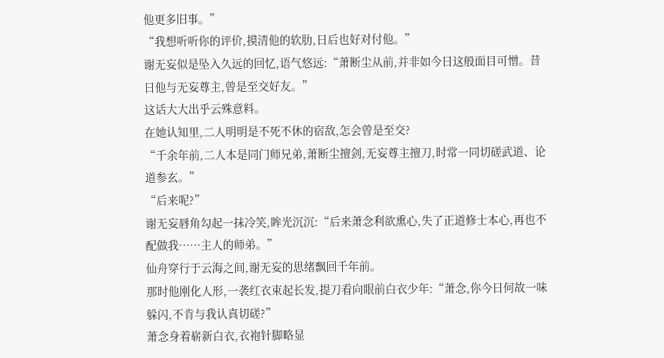他更多旧事。”
“我想听听你的评价,摸清他的软肋,日后也好对付他。”
谢无妄似是坠入久远的回忆,语气悠远:“萧断尘从前,并非如今日这般面目可憎。昔日他与无妄尊主,曾是至交好友。”
这话大大出乎云殊意料。
在她认知里,二人明明是不死不休的宿敌,怎会曾是至交?
“千余年前,二人本是同门师兄弟,萧断尘擅剑,无妄尊主擅刀,时常一同切磋武道、论道参玄。”
“后来呢?”
谢无妄唇角勾起一抹冷笑,眸光沉沉:“后来萧念利欲熏心,失了正道修士本心,再也不配做我……主人的师弟。”
仙舟穿行于云海之间,谢无妄的思绪飘回千年前。
那时他刚化人形,一袭红衣束起长发,提刀看向眼前白衣少年:“萧念,你今日何故一味躲闪,不肯与我认真切磋?”
萧念身着崭新白衣,衣袍针脚略显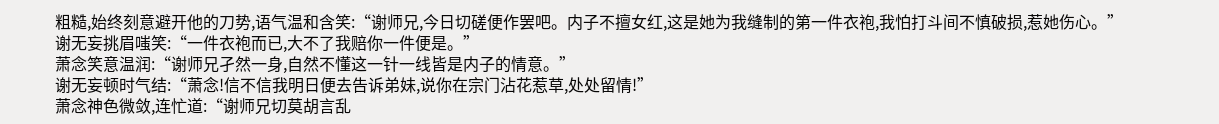粗糙,始终刻意避开他的刀势,语气温和含笑:“谢师兄,今日切磋便作罢吧。内子不擅女红,这是她为我缝制的第一件衣袍,我怕打斗间不慎破损,惹她伤心。”
谢无妄挑眉嗤笑:“一件衣袍而已,大不了我赔你一件便是。”
萧念笑意温润:“谢师兄孑然一身,自然不懂这一针一线皆是内子的情意。”
谢无妄顿时气结:“萧念!信不信我明日便去告诉弟妹,说你在宗门沾花惹草,处处留情!”
萧念神色微敛,连忙道:“谢师兄切莫胡言乱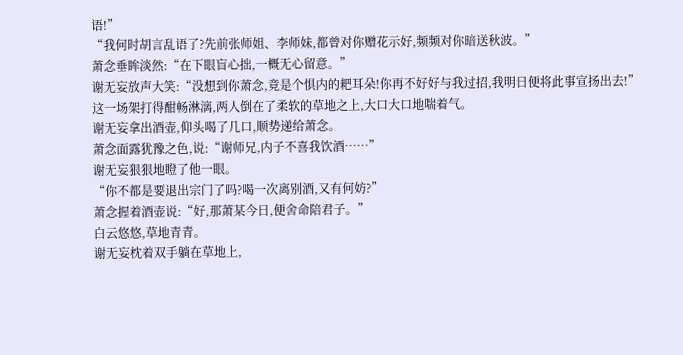语!”
“我何时胡言乱语了?先前张师姐、李师妹,都曾对你赠花示好,频频对你暗送秋波。”
萧念垂眸淡然:“在下眼盲心拙,一概无心留意。”
谢无妄放声大笑:“没想到你萧念,竟是个惧内的耙耳朵!你再不好好与我过招,我明日便将此事宣扬出去!”
这一场架打得酣畅淋漓,两人倒在了柔软的草地之上,大口大口地喘着气。
谢无妄拿出酒壶,仰头喝了几口,顺势递给萧念。
萧念面露犹豫之色,说:“谢师兄,内子不喜我饮酒……”
谢无妄狠狠地瞪了他一眼。
“你不都是要退出宗门了吗?喝一次离别酒,又有何妨?”
萧念握着酒壶说:“好,那萧某今日,便舍命陪君子。”
白云悠悠,草地青青。
谢无妄枕着双手躺在草地上,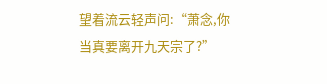望着流云轻声问:“萧念,你当真要离开九天宗了?”